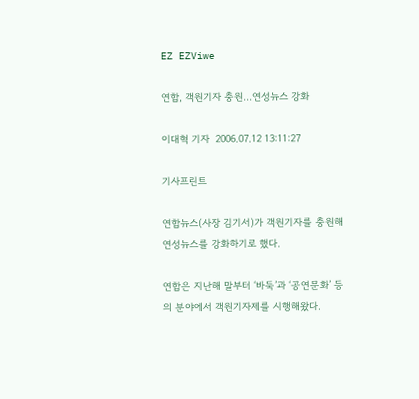EZ EZViwe

연합, 객원기자 충원…연성뉴스 강화

이대혁 기자  2006.07.12 13:11:27

기사프린트

연합뉴스(사장 김기서)가 객원기자를 충원해 연성뉴스를 강화하기로 했다.

연합은 지난해 말부터 ‘바둑’과 ‘공연문화’ 등의 분야에서 객원기자제를 시행해왔다.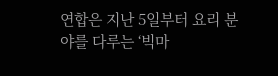연합은 지난 5일부터 요리 분야를 다루는 ‘빅마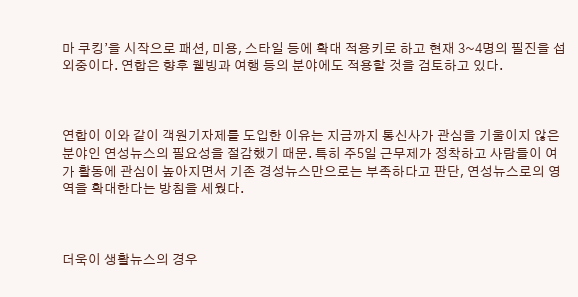마 쿠킹’을 시작으로 패션, 미용, 스타일 등에 확대 적용키로 하고 현재 3~4명의 필진을 섭외중이다. 연합은 향후 웰빙과 여행 등의 분야에도 적용할 것을 검토하고 있다.



연합이 이와 같이 객원기자제를 도입한 이유는 지금까지 통신사가 관심을 기울이지 않은 분야인 연성뉴스의 필요성을 절감했기 때문. 특히 주5일 근무제가 정착하고 사람들이 여가 활동에 관심이 높아지면서 기존 경성뉴스만으로는 부족하다고 판단, 연성뉴스로의 영역을 확대한다는 방침을 세웠다.



더욱이 생활뉴스의 경우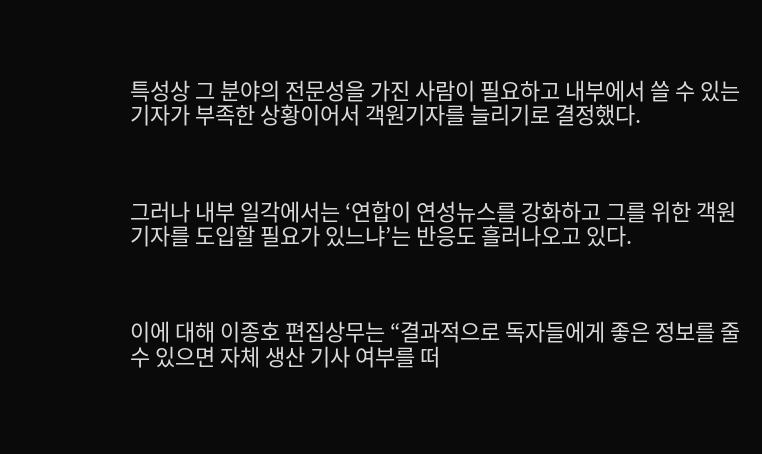특성상 그 분야의 전문성을 가진 사람이 필요하고 내부에서 쓸 수 있는 기자가 부족한 상황이어서 객원기자를 늘리기로 결정했다.



그러나 내부 일각에서는 ‘연합이 연성뉴스를 강화하고 그를 위한 객원기자를 도입할 필요가 있느냐’는 반응도 흘러나오고 있다.



이에 대해 이종호 편집상무는 “결과적으로 독자들에게 좋은 정보를 줄 수 있으면 자체 생산 기사 여부를 떠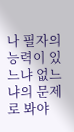나 필자의 능력이 있느냐 없느냐의 문제로 봐야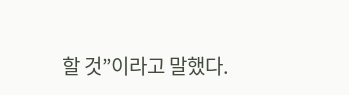할 것”이라고 말했다.